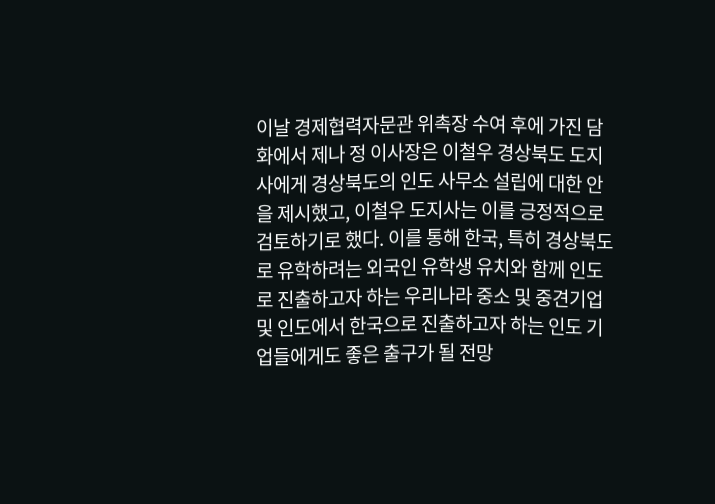이날 경제협력자문관 위촉장 수여 후에 가진 담화에서 제나 정 이사장은 이철우 경상북도 도지사에게 경상북도의 인도 사무소 설립에 대한 안을 제시했고, 이철우 도지사는 이를 긍정적으로 검토하기로 했다. 이를 통해 한국, 특히 경상북도로 유학하려는 외국인 유학생 유치와 함께 인도로 진출하고자 하는 우리나라 중소 및 중견기업 및 인도에서 한국으로 진출하고자 하는 인도 기업들에게도 좋은 출구가 될 전망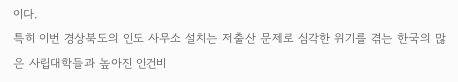이다.
특히 이번 경상북도의 인도 사무소 설치는 저출산 문제로 심각한 위기를 겪는 한국의 많은 사립대학들과 높아진 인건비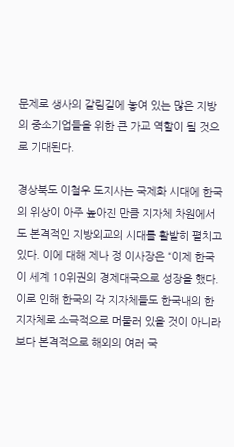문제로 생사의 갈림길에 놓여 있는 많은 지방의 중소기업들을 위한 큰 가교 역할이 될 것으로 기대된다.

경상북도 이철우 도지사는 국제화 시대에 한국의 위상이 아주 높아진 만큼 지자체 차원에서도 본격적인 지방외교의 시대를 활발히 펼치고 있다. 이에 대해 제나 정 이사장은 “이제 한국이 세계 10위권의 경제대국으로 성장을 했다. 이로 인해 한국의 각 지자체들도 한국내의 한 지자체로 소극적으로 머물러 있을 것이 아니라 보다 본격적으로 해외의 여러 국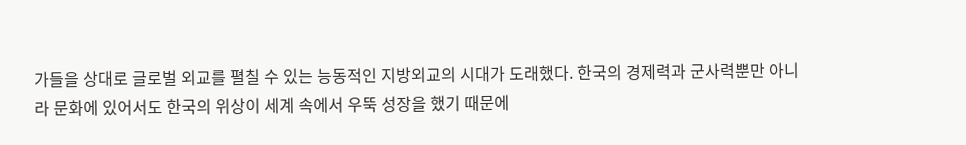가들을 상대로 글로벌 외교를 펼칠 수 있는 능동적인 지방외교의 시대가 도래했다. 한국의 경제력과 군사력뿐만 아니라 문화에 있어서도 한국의 위상이 세계 속에서 우뚝 성장을 했기 때문에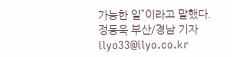가능한 일”이라고 말했다.
정동욱 부산/경남 기자 ilyo33@ilyo.co.kr